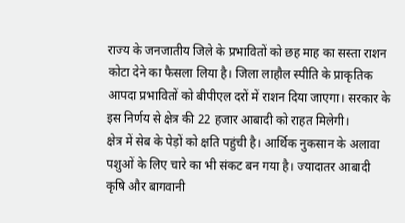राज्य के जनजातीय जिले के प्रभावितों को छह माह का सस्ता राशन कोटा देने का फैसला लिया है। जिला लाहौल स्पीति के प्राकृतिक आपदा प्रभावितों को बीपीएल दरों में राशन दिया जाएगा। सरकार के इस निर्णय से क्षेत्र की 22 हजार आबादी को राहत मिलेगी।
क्षेत्र में सेब के पेड़ों को क्षति पहुंची है। आर्थिक नुकसान के अलावा पशुओं के लिए चारे का भी संकट बन गया है। ज्यादातर आबादी कृषि और बागवानी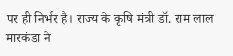पर ही निर्भर है। राज्य के कृषि मंत्री डॉ. राम लाल मारकंडा ने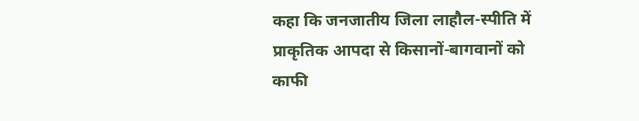कहा कि जनजातीय जिला लाहौल-स्पीति में प्राकृतिक आपदा से किसानों-बागवानों को काफी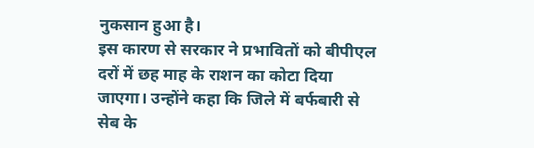नुकसान हुआ है।
इस कारण से सरकार ने प्रभावितों को बीपीएल दरों में छह माह के राशन का कोटा दिया जाएगा। उन्होंने कहा कि जिले में बर्फबारी से सेब के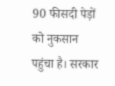90 फीसदी पेड़ों को नुकसान पहुंचा है। सरकार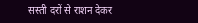सस्ती दरों से राशन देकर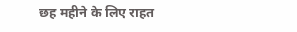छह महीने के लिए राहत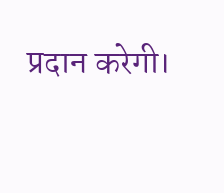प्रदान करेगी।